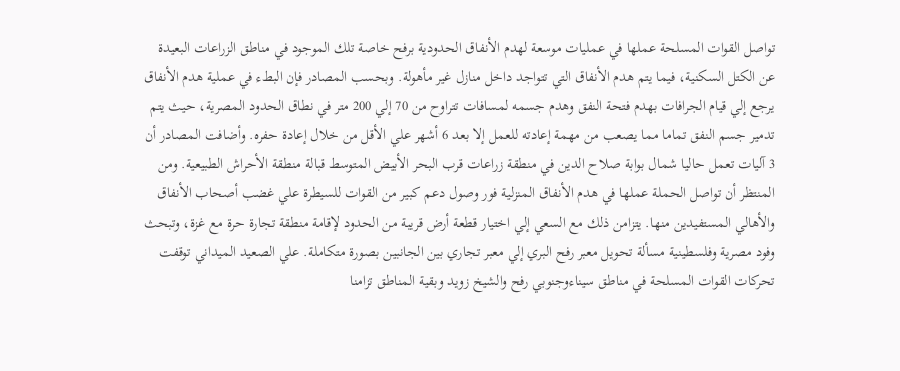تواصل القوات المسلحة عملها في عمليات موسعة لهدم الأنفاق الحدودية برفح خاصة تلك الموجود في مناطق الزراعات البعيدة عن الكتل السكنية، فيما يتم هدم الأنفاق التي تتواجد داخل منازل غير مأهولة. وبحسب المصادر فإن البطء في عملية هدم الأنفاق يرجع إلي قيام الجرافات بهدم فتحة النفق وهدم جسمه لمسافات تتراوح من 70 إلي 200 متر في نطاق الحدود المصرية، حيث يتم تدمير جسم النفق تماما مما يصعب من مهمة إعادته للعمل إلا بعد 6 أشهر علي الأقل من خلال إعادة حفره. وأضافت المصادر أن 3 آليات تعمل حاليا شمال بوابة صلاح الدين في منطقة زراعات قرب البحر الأبيض المتوسط قبالة منطقة الأحراش الطبيعية. ومن المنتظر أن تواصل الحملة عملها في هدم الأنفاق المنزلية فور وصول دعم كبير من القوات للسيطرة علي غضب أصحاب الأنفاق والأهالي المستفيدين منها. يتزامن ذلك مع السعي إلي اختيار قطعة أرض قريبة من الحدود لإقامة منطقة تجارة حرة مع غزة، وتبحث وفود مصرية وفلسطينية مسألة تحويل معبر رفح البري إلي معبر تجاري بين الجانبين بصورة متكاملة. علي الصعيد الميداني توقفت تحركات القوات المسلحة في مناطق سيناءوجنوبي رفح والشيخ زويد وبقية المناطق تزامنا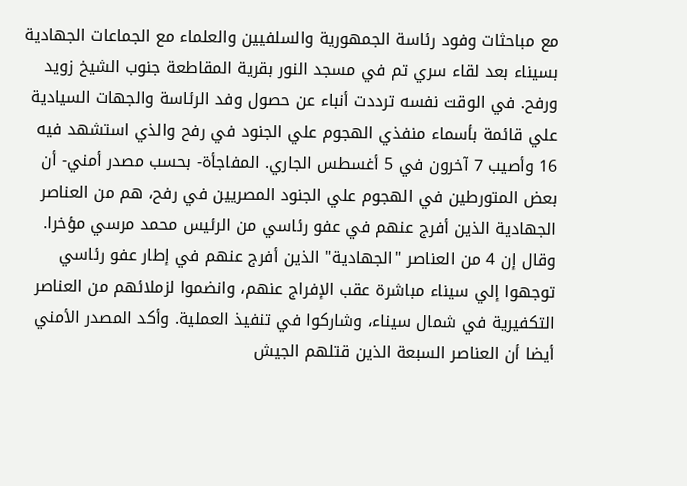مع مباحثات وفود رئاسة الجمهورية والسلفيين والعلماء مع الجماعات الجهادية بسيناء بعد لقاء سري تم في مسجد النور بقرية المقاطعة جنوب الشيخ زويد ورفح. في الوقت نفسه ترددت أنباء عن حصول وفد الرئاسة والجهات السيادية علي قائمة بأسماء منفذي الهجوم علي الجنود في رفح والذي استشهد فيه 16 وأصيب 7 آخرون في 5 أغسطس الجاري. المفاجأة- بحسب مصدر أمني- أن بعض المتورطين في الهجوم علي الجنود المصريين في رفح، هم من العناصر الجهادية الذين أفرج عنهم في عفو رئاسي من الرئيس محمد مرسي مؤخرا. وقال إن 4 من العناصر "الجهادية" الذين أفرج عنهم في إطار عفو رئاسي توجهوا إلي سيناء مباشرة عقب الإفراج عنهم، وانضموا لزملائهم من العناصر التكفيرية في شمال سيناء، وشاركوا في تنفيذ العملية. وأكد المصدر الأمني أيضا أن العناصر السبعة الذين قتلهم الجيش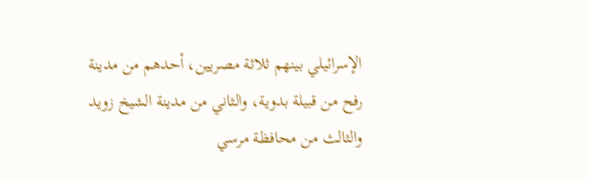الإسرائيلي بينهم ثلاثة مصريين، أحدهم من مدينة رفح من قبيلة بدوية، والثاني من مدينة الشيخ زويد والثالث من محافظة مرسي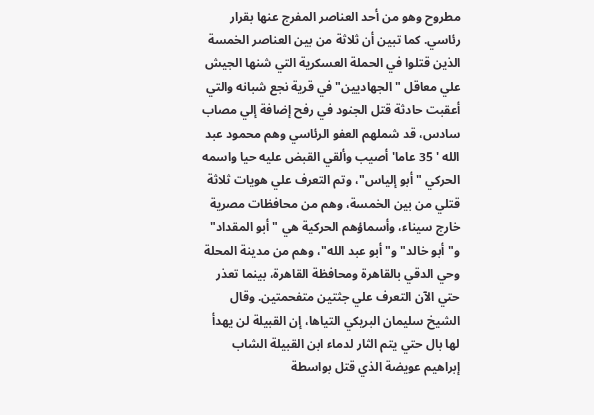مطروح وهو من أحد العناصر المفرج عنها بقرار رئاسي. كما تبين أن ثلاثة من بين العناصر الخمسة الذين قتلوا في الحملة العسكرية التي شنها الجيش علي معاقل "الجهاديين" في قرية نجع شبانه والتي أعقبت حادثة قتل الجنود في رفح إضافة إلي مصاب سادس، قد شملهم العفو الرئاسي وهم محمود عبد الله ' 35 عاما' أصيب وألقي القبض عليه حيا واسمه الحركي "أبو إلياس"، وتم التعرف علي هويات ثلاثة قتلي من بين الخمسة، وهم من محافظات مصرية خارج سيناء، وأسماؤهم الحركية هي "أبو المقداد" و"أبو خالد" و"أبو عبد الله"، وهم من مدينة المحلة وحي الدقي بالقاهرة ومحافظة القاهرة، بينما تعذر حتي الآن التعرف علي جثتين متفحمتين. وقال الشيخ سليمان البريكي التياها، إن القبيلة لن يهدأ لها بال حتي يتم الثار لدماء ابن القبيلة الشاب إبراهيم عويضة الذي قتل بواسطة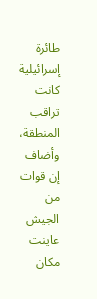طائرة إسرائيلية كانت تراقب المنطقة، وأضاف إن قوات من الجيش عاينت مكان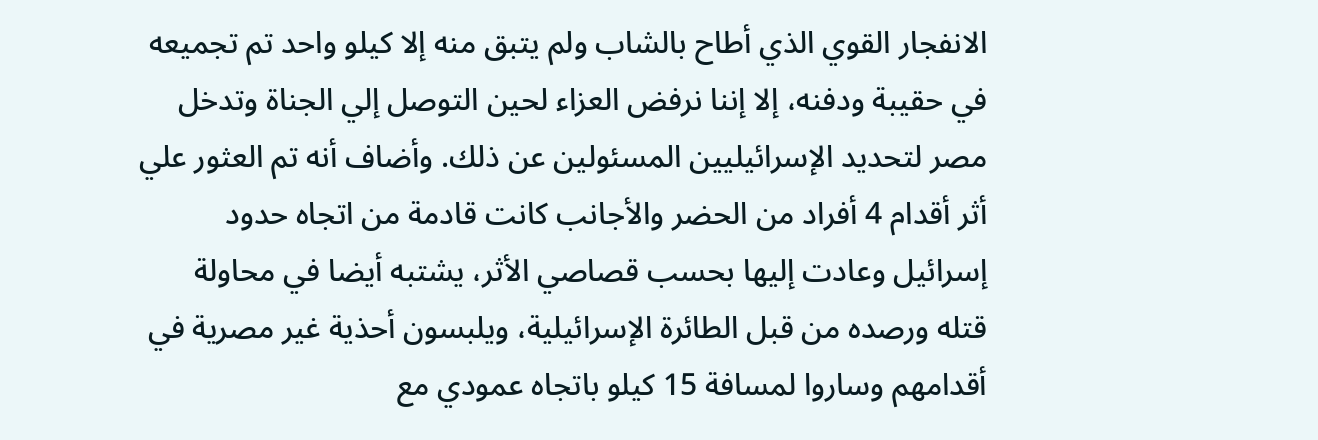الانفجار القوي الذي أطاح بالشاب ولم يتبق منه إلا كيلو واحد تم تجميعه في حقيبة ودفنه، إلا إننا نرفض العزاء لحين التوصل إلي الجناة وتدخل مصر لتحديد الإسرائيليين المسئولين عن ذلك. وأضاف أنه تم العثور علي أثر أقدام 4 أفراد من الحضر والأجانب كانت قادمة من اتجاه حدود إسرائيل وعادت إليها بحسب قصاصي الأثر، يشتبه أيضا في محاولة قتله ورصده من قبل الطائرة الإسرائيلية، ويلبسون أحذية غير مصرية في أقدامهم وساروا لمسافة 15 كيلو باتجاه عمودي مع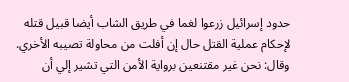حدود إسرائيل زرعوا لغما في طريق الشاب أيضا قبيل قتله لإحكام عملية القتل حال إن أفلت من محاولة تصيبه الأخري. وقال: نحن غير مقتنعين برواية الأمن التي تشير إلي أن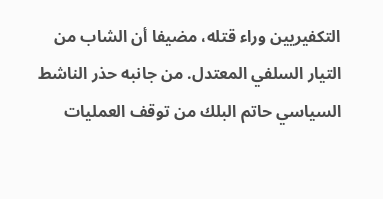التكفيريين وراء قتله، مضيفا أن الشاب من التيار السلفي المعتدل. من جانبه حذر الناشط السياسي حاتم البلك من توقف العمليات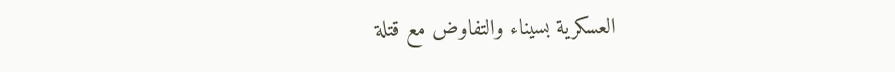العسكرية بسيناء والتفاوض مع قتلة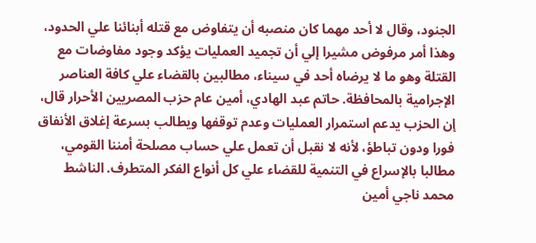الجنود، وقال لا أحد مهما كان منصبه أن يتفاوض مع قتله أبنائنا علي الحدود، وهذا أمر مرفوض مشيرا إلي أن تجميد العمليات يؤكد وجود مفاوضات مع القتلة وهو ما لا يرضاه أحد في سيناء، مطالبين بالقضاء علي كافة العناصر الإجرامية بالمحافظة. حاتم عبد الهادي، أمين عام حزب المصريين الأحرار قال، إن الحزب يدعم استمرار العمليات وعدم توقفها ويطالب بسرعة إغلاق الأنفاق فورا ودون تباطؤ، لأنه لا نقبل أن تعمل علي حساب مصلحة أمننا القومي، مطالبا بالإسراع في التنمية للقضاء علي كل أنواع الفكر المتطرف. الناشط محمد ناجي أمين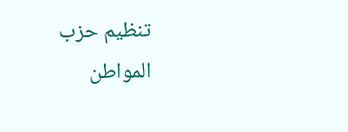تنظيم حزب المواطن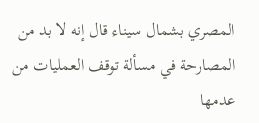المصري بشمال سيناء قال إنه لا بد من المصارحة في مسألة توقف العمليات من عدمها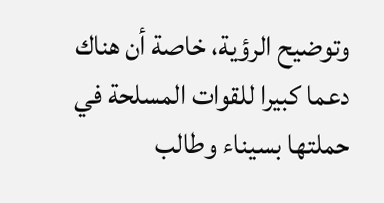وتوضيح الرؤية، خاصة أن هناك دعما كبيرا للقوات المسلحة في حملتها بسيناء وطالب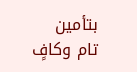بتأمين تام وكافٍ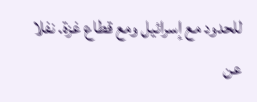للحدود مع إسرائيل ومع قطاع غزة. نفلا عن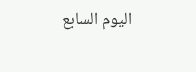اليوم السابع